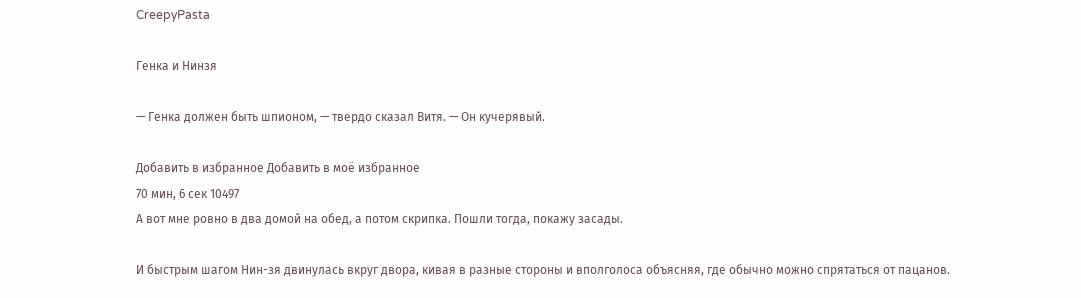CreepyPasta

Генка и Нинзя

— Генка должен быть шпионом, — твердо сказал Витя. — Он кучерявый.

Добавить в избранное Добавить в моё избранное
70 мин, 6 сек 10497
А вот мне ровно в два домой на обед, а потом скрипка. Пошли тогда, покажу засады.

И быстрым шагом Нин-зя двинулась вкруг двора, кивая в разные стороны и вполголоса объясняя, где обычно можно спрятаться от пацанов.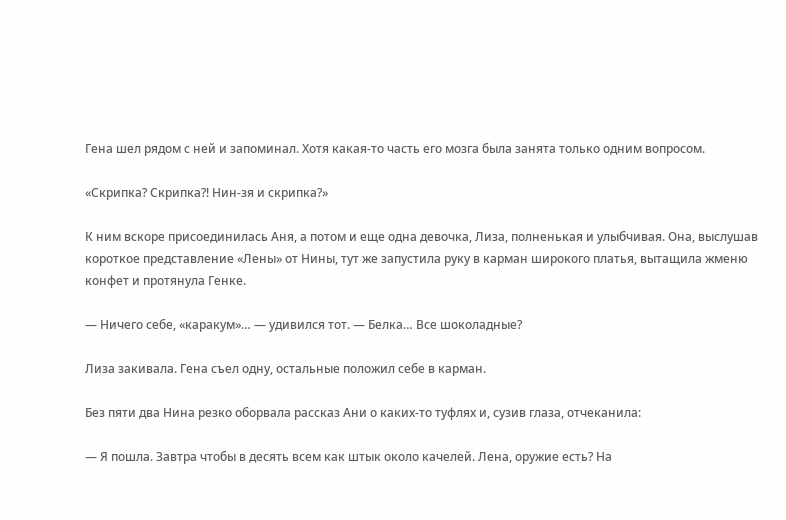Гена шел рядом с ней и запоминал. Хотя какая-то часть его мозга была занята только одним вопросом.

«Скрипка? Скрипка?! Нин-зя и скрипка?»

К ним вскоре присоединилась Аня, а потом и еще одна девочка, Лиза, полненькая и улыбчивая. Она, выслушав короткое представление «Лены» от Нины, тут же запустила руку в карман широкого платья, вытащила жменю конфет и протянула Генке.

— Ничего себе, «каракум»… — удивился тот. — Белка… Все шоколадные?

Лиза закивала. Гена съел одну, остальные положил себе в карман.

Без пяти два Нина резко оборвала рассказ Ани о каких-то туфлях и, сузив глаза, отчеканила:

— Я пошла. Завтра чтобы в десять всем как штык около качелей. Лена, оружие есть? На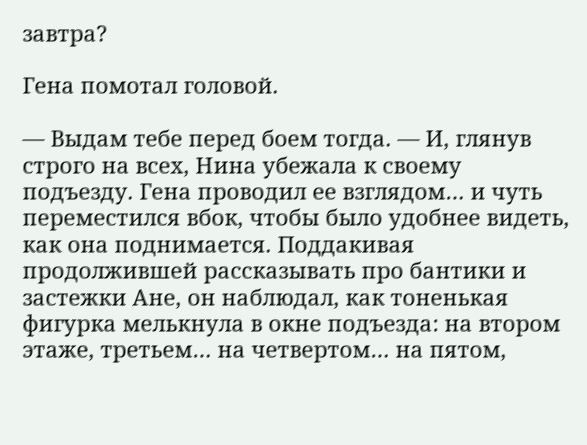завтра?

Гена помотал головой.

— Выдам тебе перед боем тогда. — И, глянув строго на всех, Нина убежала к своему подъезду. Гена проводил ее взглядом… и чуть переместился вбок, чтобы было удобнее видеть, как она поднимается. Поддакивая продолжившей рассказывать про бантики и застежки Ане, он наблюдал, как тоненькая фигурка мелькнула в окне подъезда: на втором этаже, третьем… на четвертом… на пятом,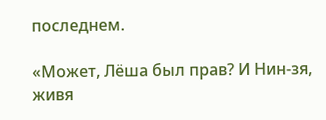последнем.

«Может, Лёша был прав? И Нин-зя, живя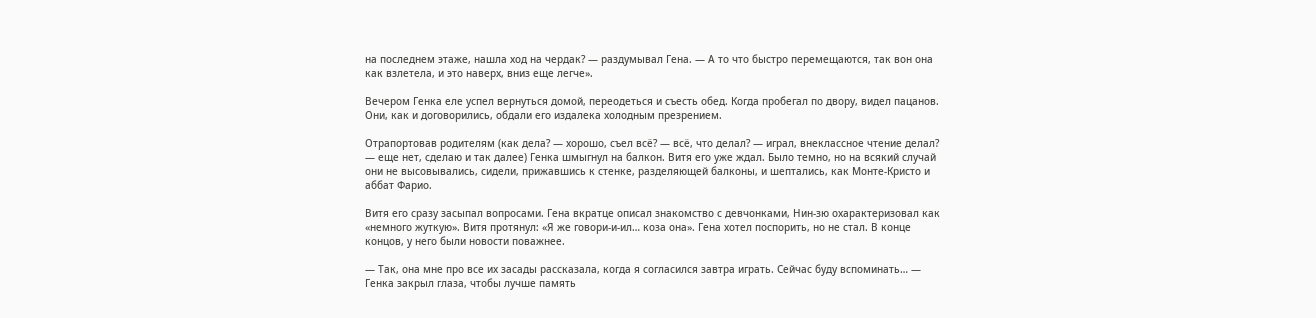на последнем этаже, нашла ход на чердак? — раздумывал Гена. — А то что быстро перемещаются, так вон она как взлетела, и это наверх, вниз еще легче».

Вечером Генка еле успел вернуться домой, переодеться и съесть обед. Когда пробегал по двору, видел пацанов. Они, как и договорились, обдали его издалека холодным презрением.

Отрапортовав родителям (как дела? — хорошо, съел всё? — всё, что делал? — играл, внеклассное чтение делал? — еще нет, сделаю и так далее) Генка шмыгнул на балкон. Витя его уже ждал. Было темно, но на всякий случай они не высовывались, сидели, прижавшись к стенке, разделяющей балконы, и шептались, как Монте-Кристо и аббат Фарио.

Витя его сразу засыпал вопросами. Гена вкратце описал знакомство с девчонками, Нин-зю охарактеризовал как «немного жуткую». Витя протянул: «Я же говори-и-ил… коза она». Гена хотел поспорить, но не стал. В конце концов, у него были новости поважнее.

— Так, она мне про все их засады рассказала, когда я согласился завтра играть. Сейчас буду вспоминать… — Генка закрыл глаза, чтобы лучше память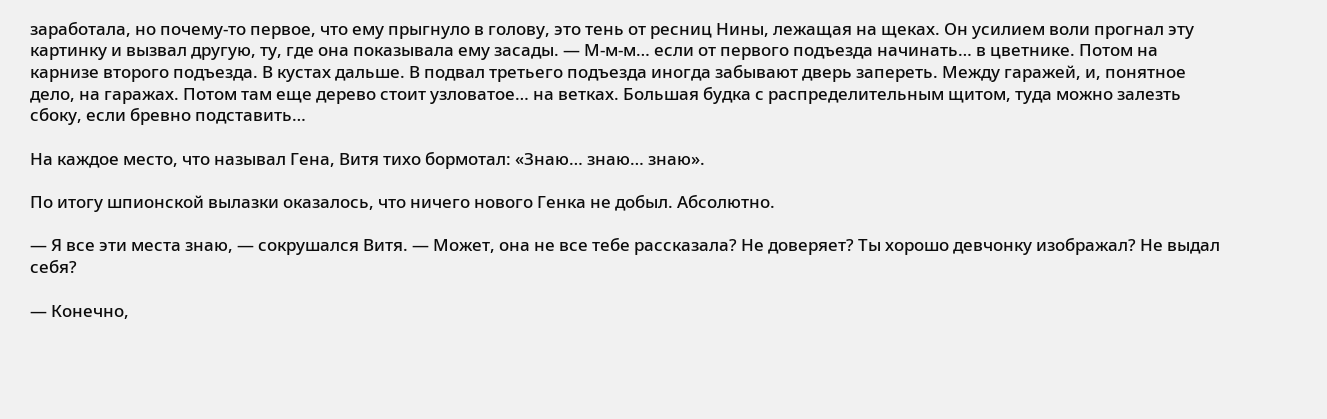заработала, но почему-то первое, что ему прыгнуло в голову, это тень от ресниц Нины, лежащая на щеках. Он усилием воли прогнал эту картинку и вызвал другую, ту, где она показывала ему засады. — М-м-м… если от первого подъезда начинать… в цветнике. Потом на карнизе второго подъезда. В кустах дальше. В подвал третьего подъезда иногда забывают дверь запереть. Между гаражей, и, понятное дело, на гаражах. Потом там еще дерево стоит узловатое… на ветках. Большая будка с распределительным щитом, туда можно залезть сбоку, если бревно подставить…

На каждое место, что называл Гена, Витя тихо бормотал: «Знаю… знаю… знаю».

По итогу шпионской вылазки оказалось, что ничего нового Генка не добыл. Абсолютно.

— Я все эти места знаю, — сокрушался Витя. — Может, она не все тебе рассказала? Не доверяет? Ты хорошо девчонку изображал? Не выдал себя?

— Конечно,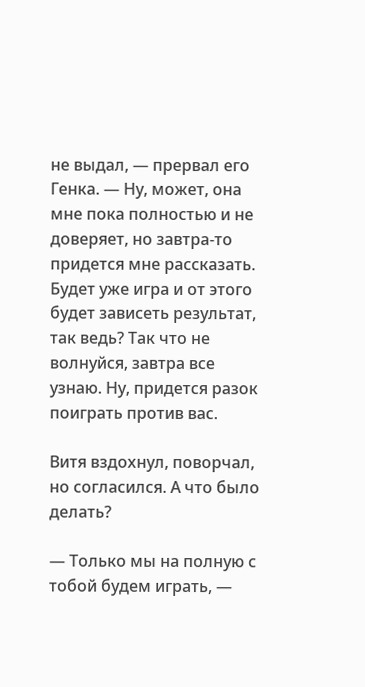не выдал, — прервал его Генка. — Ну, может, она мне пока полностью и не доверяет, но завтра-то придется мне рассказать. Будет уже игра и от этого будет зависеть результат, так ведь? Так что не волнуйся, завтра все узнаю. Ну, придется разок поиграть против вас.

Витя вздохнул, поворчал, но согласился. А что было делать?

— Только мы на полную с тобой будем играть, —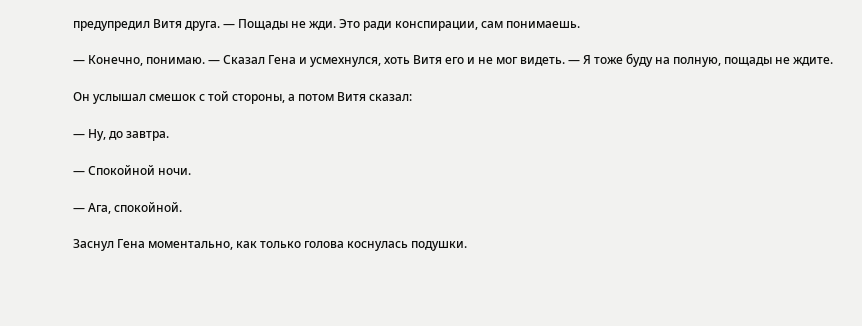предупредил Витя друга. — Пощады не жди. Это ради конспирации, сам понимаешь.

— Конечно, понимаю. — Сказал Гена и усмехнулся, хоть Витя его и не мог видеть. — Я тоже буду на полную, пощады не ждите.

Он услышал смешок с той стороны, а потом Витя сказал:

— Ну, до завтра.

— Спокойной ночи.

— Ага, спокойной.

Заснул Гена моментально, как только голова коснулась подушки.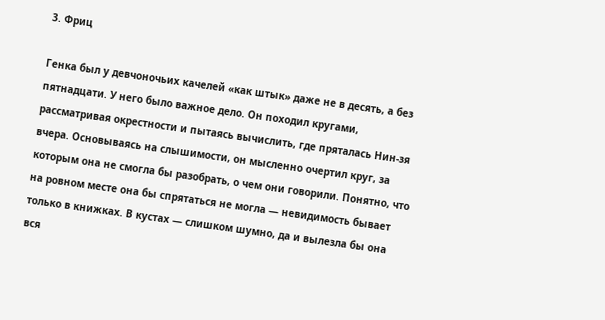3. Фриц

Генка был у девчоночьих качелей «как штык» даже не в десять, а без пятнадцати. У него было важное дело. Он походил кругами, рассматривая окрестности и пытаясь вычислить, где пряталась Нин-зя вчера. Основываясь на слышимости, он мысленно очертил круг, за которым она не смогла бы разобрать, о чем они говорили. Понятно, что на ровном месте она бы спрятаться не могла — невидимость бывает только в книжках. В кустах — слишком шумно, да и вылезла бы она вся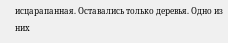исцарапанная. Оставались только деревья. Одно из них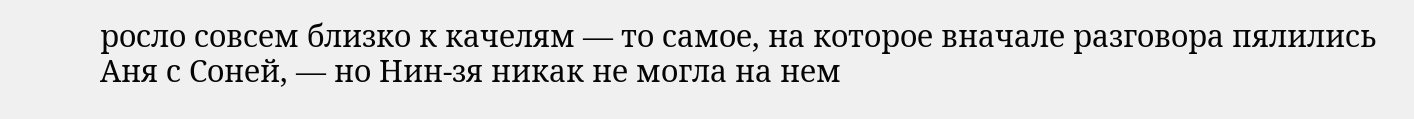росло совсем близко к качелям — то самое, на которое вначале разговора пялились Аня с Соней, — но Нин-зя никак не могла на нем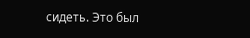сидеть. Это был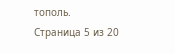тополь.
Страница 5 из 20